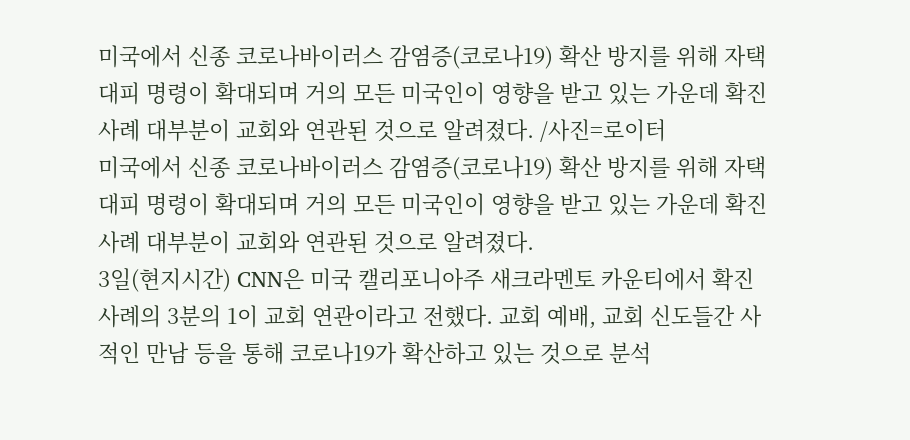미국에서 신종 코로나바이러스 감염증(코로나19) 확산 방지를 위해 자택 대피 명령이 확대되며 거의 모든 미국인이 영향을 받고 있는 가운데 확진사례 대부분이 교회와 연관된 것으로 알려졌다. /사진=로이터
미국에서 신종 코로나바이러스 감염증(코로나19) 확산 방지를 위해 자택 대피 명령이 확대되며 거의 모든 미국인이 영향을 받고 있는 가운데 확진사례 대부분이 교회와 연관된 것으로 알려졌다.
3일(현지시간) CNN은 미국 캘리포니아주 새크라멘토 카운티에서 확진 사례의 3분의 1이 교회 연관이라고 전했다. 교회 예배, 교회 신도들간 사적인 만남 등을 통해 코로나19가 확산하고 있는 것으로 분석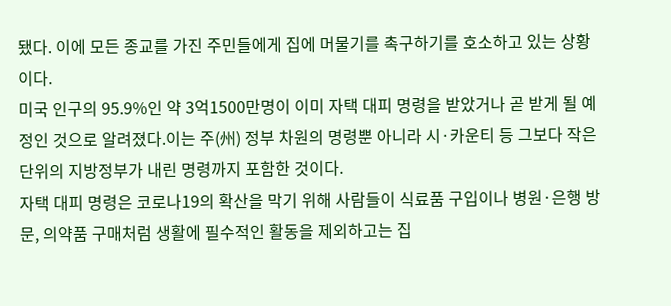됐다. 이에 모든 종교를 가진 주민들에게 집에 머물기를 촉구하기를 호소하고 있는 상황이다.
미국 인구의 95.9%인 약 3억1500만명이 이미 자택 대피 명령을 받았거나 곧 받게 될 예정인 것으로 알려졌다.이는 주(州) 정부 차원의 명령뿐 아니라 시·카운티 등 그보다 작은 단위의 지방정부가 내린 명령까지 포함한 것이다.
자택 대피 명령은 코로나19의 확산을 막기 위해 사람들이 식료품 구입이나 병원·은행 방문, 의약품 구매처럼 생활에 필수적인 활동을 제외하고는 집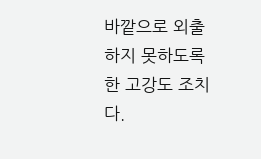바깥으로 외출하지 못하도록 한 고강도 조치다.